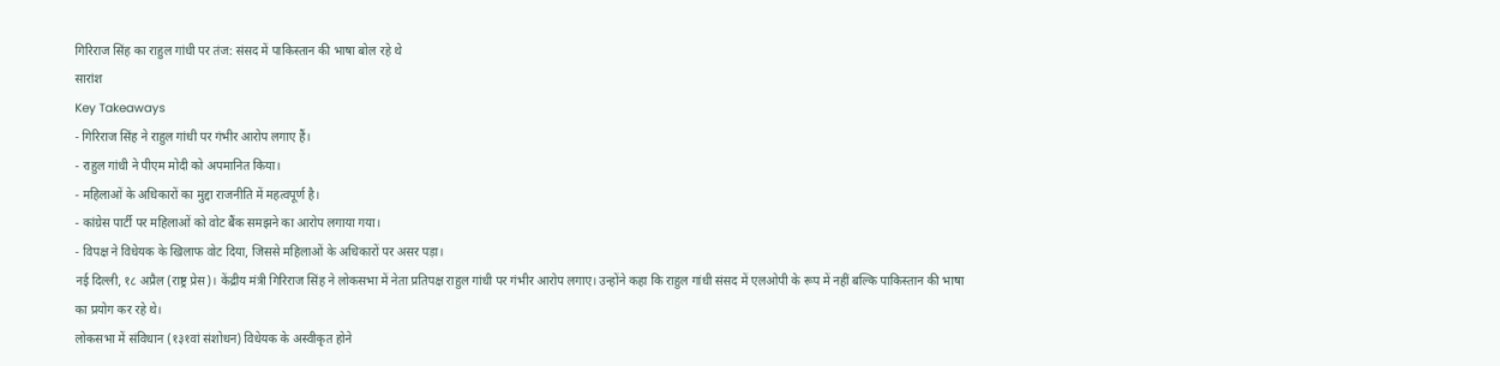गिरिराज सिंह का राहुल गांधी पर तंज: संसद में पाकिस्तान की भाषा बोल रहे थे
सारांश
Key Takeaways
- गिरिराज सिंह ने राहुल गांधी पर गंभीर आरोप लगाए हैं।
- राहुल गांधी ने पीएम मोदी को अपमानित किया।
- महिलाओं के अधिकारों का मुद्दा राजनीति में महत्वपूर्ण है।
- कांग्रेस पार्टी पर महिलाओं को वोट बैंक समझने का आरोप लगाया गया।
- विपक्ष ने विधेयक के खिलाफ वोट दिया, जिससे महिलाओं के अधिकारों पर असर पड़ा।
नई दिल्ली, १८ अप्रैल (राष्ट्र प्रेस)। केंद्रीय मंत्री गिरिराज सिंह ने लोकसभा में नेता प्रतिपक्ष राहुल गांधी पर गंभीर आरोप लगाए। उन्होंने कहा कि राहुल गांधी संसद में एलओपी के रूप में नहीं बल्कि पाकिस्तान की भाषा का प्रयोग कर रहे थे।
लोकसभा में संविधान (१३१वां संशोधन) विधेयक के अस्वीकृत होने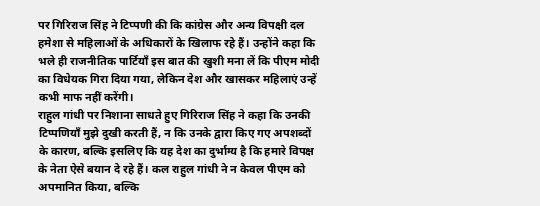पर गिरिराज सिंह ने टिप्पणी की कि कांग्रेस और अन्य विपक्षी दल हमेशा से महिलाओं के अधिकारों के खिलाफ रहे हैं। उन्होंने कहा कि भले ही राजनीतिक पार्टियाँ इस बात की खुशी मना लें कि पीएम मोदी का विधेयक गिरा दिया गया, लेकिन देश और खासकर महिलाएं उन्हें कभी माफ नहीं करेंगी।
राहुल गांधी पर निशाना साधते हुए गिरिराज सिंह ने कहा कि उनकी टिप्पणियाँ मुझे दुखी करती हैं, न कि उनके द्वारा किए गए अपशब्दों के कारण, बल्कि इसलिए कि यह देश का दुर्भाग्य है कि हमारे विपक्ष के नेता ऐसे बयान दे रहे हैं। कल राहुल गांधी ने न केवल पीएम को अपमानित किया, बल्कि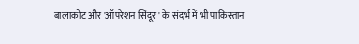बालाकोट और 'ऑपरेशन सिंदूर' के संदर्भ में भी पाकिस्तान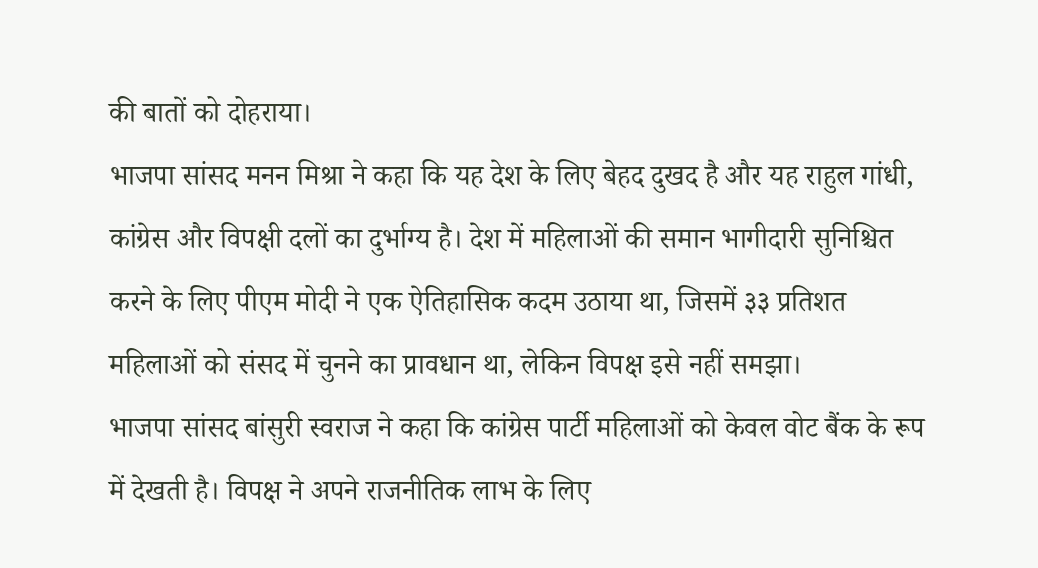की बातों को दोहराया।
भाजपा सांसद मनन मिश्रा ने कहा कि यह देश के लिए बेहद दुखद है और यह राहुल गांधी, कांग्रेस और विपक्षी दलों का दुर्भाग्य है। देश में महिलाओं की समान भागीदारी सुनिश्चित करने के लिए पीएम मोदी ने एक ऐतिहासिक कदम उठाया था, जिसमें ३३ प्रतिशत महिलाओं को संसद में चुनने का प्रावधान था, लेकिन विपक्ष इसे नहीं समझा।
भाजपा सांसद बांसुरी स्वराज ने कहा कि कांग्रेस पार्टी महिलाओं को केवल वोट बैंक के रूप में देखती है। विपक्ष ने अपने राजनीतिक लाभ के लिए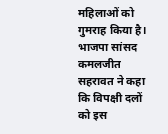महिलाओं को गुमराह किया है।
भाजपा सांसद कमलजीत सहरावत ने कहा कि विपक्षी दलों को इस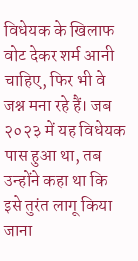विधेयक के खिलाफ वोट देकर शर्म आनी चाहिए, फिर भी वे जश्न मना रहे हैं। जब २०२३ में यह विधेयक पास हुआ था, तब उन्होंने कहा था कि इसे तुरंत लागू किया जाना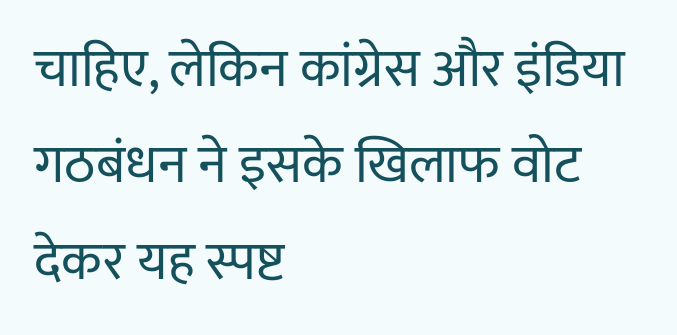चाहिए, लेकिन कांग्रेस और इंडिया गठबंधन ने इसके खिलाफ वोट देकर यह स्पष्ट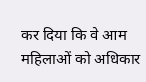कर दिया कि वे आम महिलाओं को अधिकार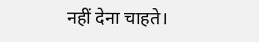नहीं देना चाहते।